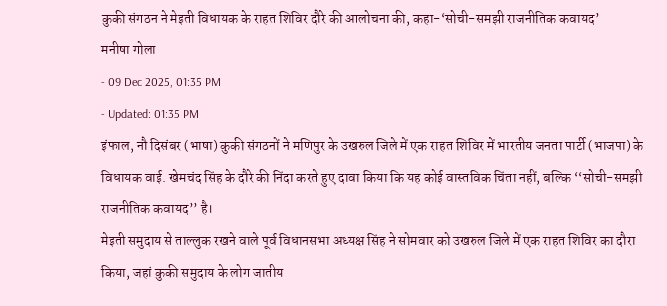कुकी संगठन ने मेइती विधायक के राहत शिविर दौरे की आलोचना की, कहा-‘सोची-समझी राजनीतिक कवायद’
मनीषा गोला
- 09 Dec 2025, 01:35 PM
- Updated: 01:35 PM
इंफाल, नौ दिसंबर (भाषा) कुकी संगठनों ने मणिपुर के उखरुल जिले में एक राहत शिविर में भारतीय जनता पार्टी (भाजपा) के विधायक वाई. खेमचंद सिंह के दौरे की निंदा करते हुए दावा किया कि यह कोई वास्तविक चिंता नहीं, बल्कि ‘‘सोची-समझी राजनीतिक कवायद’’ है।
मेइती समुदाय से ताल्लुक रखने वाले पूर्व विधानसभा अध्यक्ष सिंह ने सोमवार को उखरुल जिले में एक राहत शिविर का दौरा किया, जहां कुकी समुदाय के लोग जातीय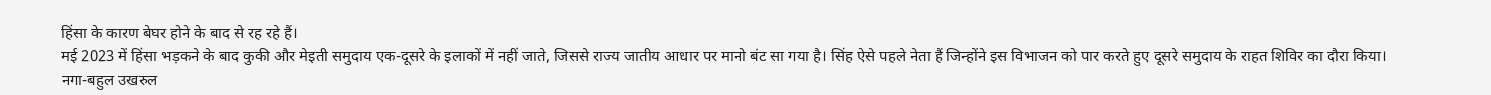हिंसा के कारण बेघर होने के बाद से रह रहे हैं।
मई 2023 में हिंसा भड़कने के बाद कुकी और मेइती समुदाय एक-दूसरे के इलाकों में नहीं जाते, जिससे राज्य जातीय आधार पर मानो बंट सा गया है। सिंह ऐसे पहले नेता हैं जिन्होंने इस विभाजन को पार करते हुए दूसरे समुदाय के राहत शिविर का दौरा किया।
नगा-बहुल उखरुल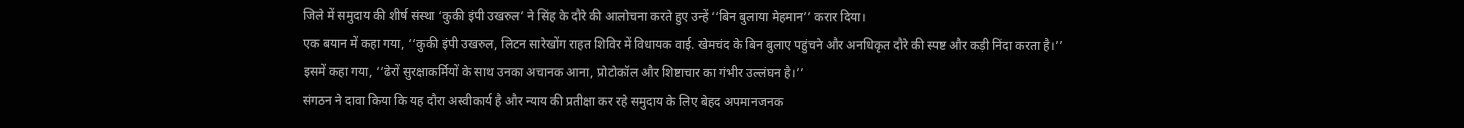जिले में समुदाय की शीर्ष संस्था ‘कुकी इंपी उखरुल’ ने सिंह के दौरे की आलोचना करते हुए उन्हें ‘‘बिन बुलाया मेहमान’’ करार दिया।
एक बयान में कहा गया, ‘‘कुकी इंपी उखरुल, लिटन सारेखोंग राहत शिविर में विधायक वाई. खेमचंद के बिन बुलाए पहुंचने और अनधिकृत दौरे की स्पष्ट और कड़ी निंदा करता है।’’
इसमें कहा गया, ‘‘ढेरों सुरक्षाकर्मियों के साथ उनका अचानक आना, प्रोटोकॉल और शिष्टाचार का गंभीर उल्लंघन है।’’
संगठन ने दावा किया कि यह दौरा अस्वीकार्य है और न्याय की प्रतीक्षा कर रहे समुदाय के लिए बेहद अपमानजनक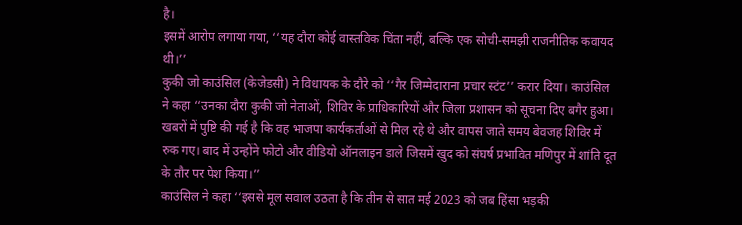है।
इसमें आरोप लगाया गया, ‘‘यह दौरा कोई वास्तविक चिंता नहीं, बल्कि एक सोची-समझी राजनीतिक कवायद थी।’’
कुकी जो काउंसिल (केजेडसी) ने विधायक के दौरे को ‘‘गैर जिम्मेदाराना प्रचार स्टंट’’ करार दिया। काउंसिल ने कहा ‘‘उनका दौरा कुकी जो नेताओं, शिविर के प्राधिकारियों और जिला प्रशासन को सूचना दिए बगैर हुआ। खबरों में पुष्टि की गई है कि वह भाजपा कार्यकर्ताओं से मिल रहे थे और वापस जाते समय बेवजह शिविर में रुक गए। बाद में उन्होंने फोटो और वीडियो ऑनलाइन डाले जिसमें खुद को संघर्ष प्रभावित मणिपुर में शांति दूत के तौर पर पेश किया।’’
काउंसिल ने कहा ‘‘इससे मूल सवाल उठता है कि तीन से सात मई 2023 को जब हिंसा भड़की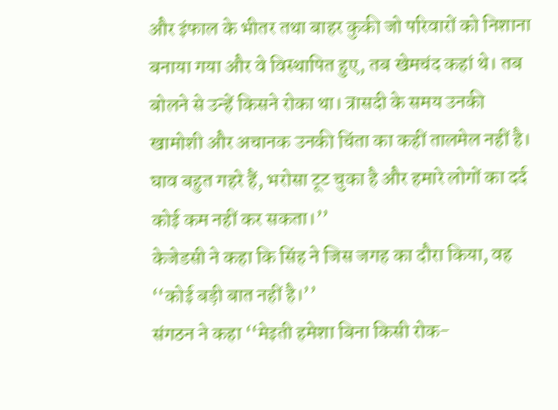और इंफाल के भीतर तथा बाहर कुकी जो परिवारों को निशाना बनाया गया और वे विस्थापित हुए, तब खेमचंद कहां थे। तब बोलने से उन्हें किसने रोका था। त्रासदी के समय उनकी खामोशी और अचानक उनकी चिंता का कहीं तालमेल नहीं है। घाव बहुत गहरे हैं, भरोसा टूट चुका है और हमारे लोगों का दर्द कोई कम नहीं कर सकता।’’
केजेडसी ने कहा कि सिंह ने जिस जगह का दौरा किया, वह ‘‘कोई बड़ी बात नहीं है।’’
संगठन ने कहा ‘‘मेइती हमेशा बिना किसी रोक-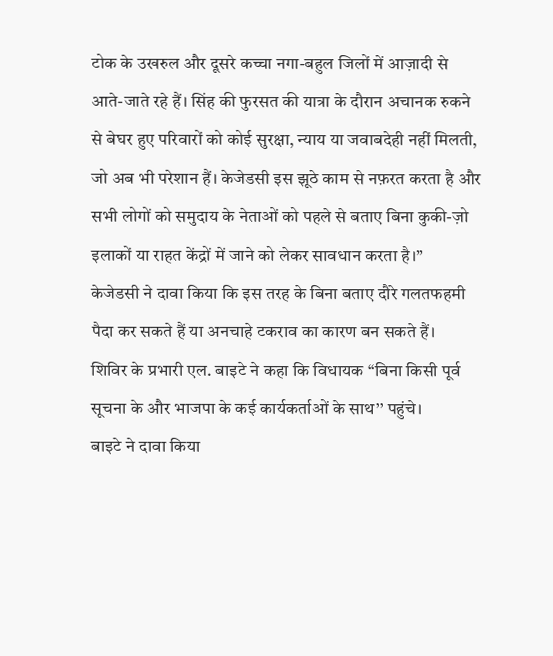टोक के उखरुल और दूसरे कच्चा नगा-बहुल जिलों में आज़ादी से आते-जाते रहे हैं। सिंह की फुरसत की यात्रा के दौरान अचानक रुकने से बेघर हुए परिवारों को कोई सुरक्षा, न्याय या जवाबदेही नहीं मिलती, जो अब भी परेशान हैं। केजेडसी इस झूठे काम से नफ़रत करता है और सभी लोगों को समुदाय के नेताओं को पहले से बताए बिना कुकी-ज़ो इलाकों या राहत केंद्रों में जाने को लेकर सावधान करता है।’’
केजेडसी ने दावा किया कि इस तरह के बिना बताए दौरे गलतफहमी पैदा कर सकते हैं या अनचाहे टकराव का कारण बन सकते हैं।
शिविर के प्रभारी एल. बाइटे ने कहा कि विधायक ‘‘बिना किसी पूर्व सूचना के और भाजपा के कई कार्यकर्ताओं के साथ’’ पहुंचे।
बाइटे ने दावा किया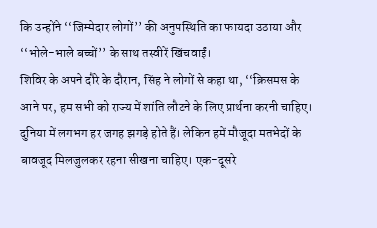कि उन्होंने ‘‘जिम्मेदार लोगों’’ की अनुपस्थिति का फायदा उठाया और ‘‘भोले-भाले बच्चों’’ के साथ तस्वीरें खिंचवाईं।
शिविर के अपने दौरे के दौरान, सिंह ने लोगों से कहा था, ‘‘क्रिसमस के आने पर, हम सभी को राज्य में शांति लौटने के लिए प्रार्थना करनी चाहिए। दुनिया में लगभग हर जगह झगड़े होते हैं। लेकिन हमें मौजूदा मतभेदों के बावजूद मिलजुलकर रहना सीखना चाहिए। एक-दूसरे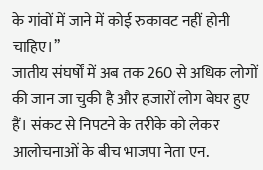के गांवों में जाने में कोई रुकावट नहीं होनी चाहिए।’’
जातीय संघर्षों में अब तक 260 से अधिक लोगों की जान जा चुकी है और हजारों लोग बेघर हुए हैं। संकट से निपटने के तरीके को लेकर आलोचनाओं के बीच भाजपा नेता एन.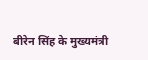बीरेन सिंह के मुख्यमंत्री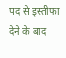पद से इस्तीफा देने के बाद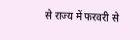से राज्य में फरवरी से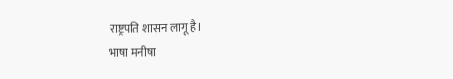राष्ट्रपति शासन लागू है।
भाषा मनीषा